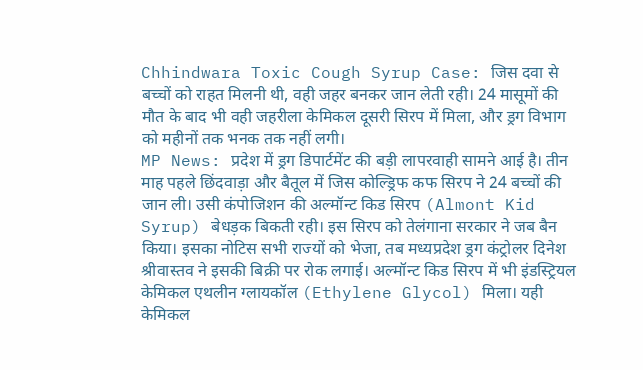Chhindwara Toxic Cough Syrup Case: जिस दवा से बच्चों को राहत मिलनी थी, वही जहर बनकर जान लेती रही। 24 मासूमों की मौत के बाद भी वही जहरीला केमिकल दूसरी सिरप में मिला, और ड्रग विभाग को महीनों तक भनक तक नहीं लगी।
MP News: प्रदेश में ड्रग डिपार्टमेंट की बड़ी लापरवाही सामने आई है। तीन माह पहले छिंदवाड़ा और बैतूल में जिस कोल्ड्रिफ कफ सिरप ने 24 बच्चों की जान ली। उसी कंपोजिशन की अल्मॉन्ट किड सिरप (Almont Kid Syrup) बेधड़क बिकती रही। इस सिरप को तेलंगाना सरकार ने जब बैन किया। इसका नोटिस सभी राज्यों को भेजा, तब मध्यप्रदेश ड्रग कंट्रोलर दिनेश श्रीवास्तव ने इसकी बिक्री पर रोक लगाई। अल्मॉन्ट किड सिरप में भी इंडस्ट्रियल केमिकल एथलीन ग्लायकॉल (Ethylene Glycol) मिला। यही केमिकल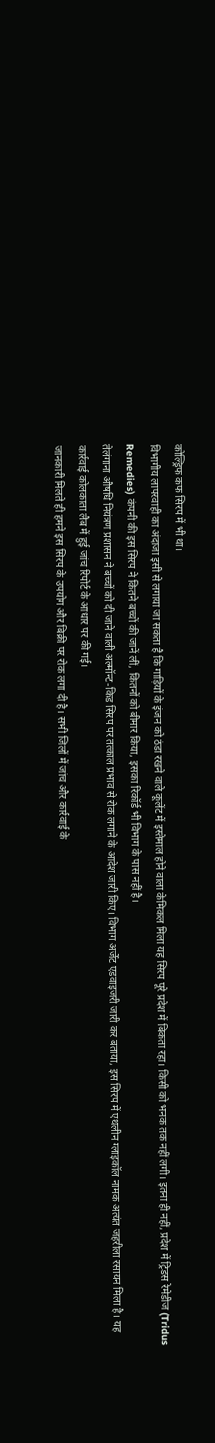कोल्ड्रिफ कफ सिरप में भी था।
विभागीय लापरवाही का अंदाजा इसी से लगाया जा सकता है कि गाड़ियों के इंजन को ठंडा रखने वाले कूलेंट में इस्तेमाल होने वाला केमिकल मिला यह सिरप पूरे प्रदेश में बिकता रहा। किसी को भनक तक नहीं लगी। इतना ही नहीं, प्रदेश में ट्रिडस रेमेडीज (Tridus Remedies) कंपनी की इस सिरप ने कितने बच्चों की जानें लीं, कितनों को बीमार किया, इसका रिकॉर्ड भी विभाग के पास नहीं है।
तेलंगाना औषधि नियंत्रण प्रशासन ने बच्चों को दी जाने वाली अल्मॉन्ट-किड सिरप पर तत्काल प्रभाव से रोक लगाने के आदेश जारी किए। विभाग अर्जेंट एडवाइजरी जारी कर बताया, इस सिरप में एथलीन ग्लाइकॉल नामक अत्यंत जहरीला रसायन मिला है। यह कार्रवाई कोलकाता लैब में हुई जांच रिपोर्ट के आधार पर की गई।
जानकारी मिलते ही हमने इस सिरप के उपयोग और बिक्री पर रोक लगा दी है। सभी जिलों में जांच और कार्रवाई के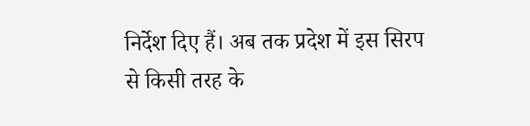निर्देश दिए हैं। अब तक प्रदेश में इस सिरप से किसी तरह के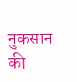नुकसान की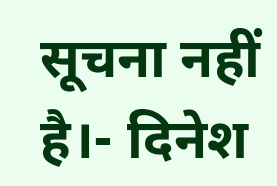सूचना नहीं है।- दिनेश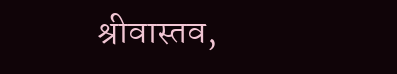श्रीवास्तव,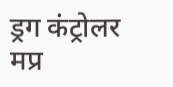ड्रग कंट्रोलर मप्र